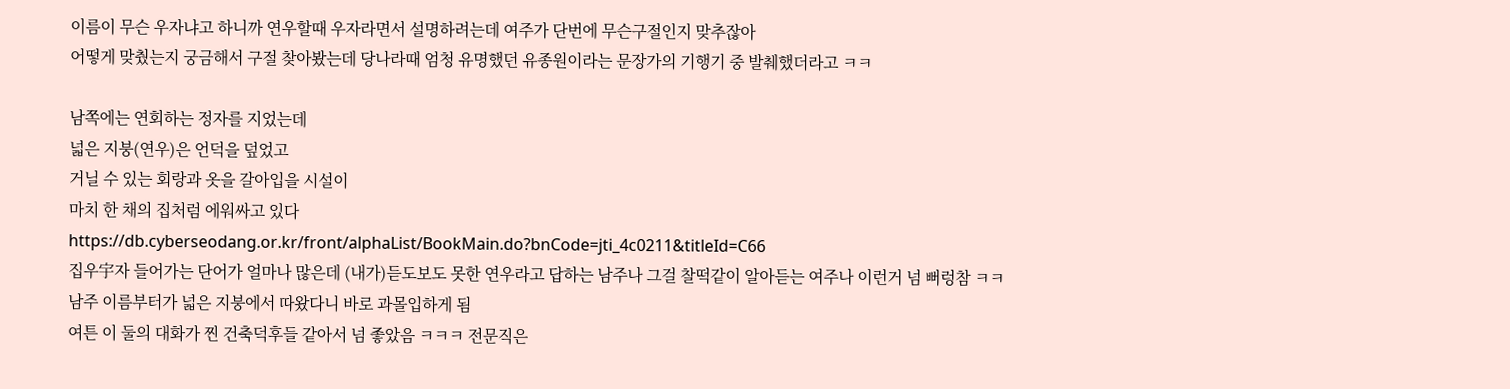이름이 무슨 우자냐고 하니까 연우할때 우자라면서 설명하려는데 여주가 단번에 무슨구절인지 맞추잖아
어떻게 맞췄는지 궁금해서 구절 찾아봤는데 당나라때 엄청 유명했던 유종원이라는 문장가의 기행기 중 발췌했더라고 ㅋㅋ

남쪽에는 연회하는 정자를 지었는데
넓은 지붕(연우)은 언덕을 덮었고
거닐 수 있는 회랑과 옷을 갈아입을 시설이
마치 한 채의 집처럼 에워싸고 있다
https://db.cyberseodang.or.kr/front/alphaList/BookMain.do?bnCode=jti_4c0211&titleId=C66
집우宇자 들어가는 단어가 얼마나 많은데 (내가)듣도보도 못한 연우라고 답하는 남주나 그걸 찰떡같이 알아듣는 여주나 이런거 넘 뻐렁참 ㅋㅋ
남주 이름부터가 넓은 지붕에서 따왔다니 바로 과몰입하게 됨
여튼 이 둘의 대화가 찐 건축덕후들 같아서 넘 좋았음 ㅋㅋㅋ 전문직은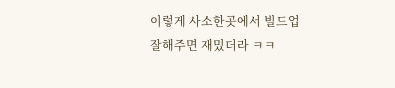이렇게 사소한곳에서 빌드업 잘해주면 재밌더라 ㅋㅋ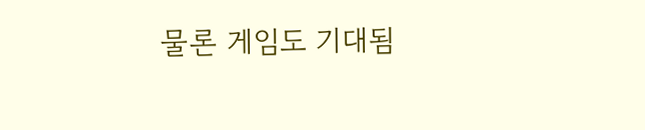물론 게임도 기대됨